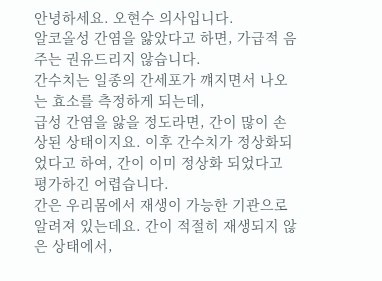안녕하세요. 오현수 의사입니다.
알코올성 간염을 앓았다고 하면, 가급적 음주는 권유드리지 않습니다.
간수치는 일종의 간세포가 꺠지면서 나오는 효소를 측정하게 되는데,
급성 간염을 앓을 정도라면, 간이 많이 손상된 상태이지요. 이후 간수치가 정상화되었다고 하여, 간이 이미 정상화 되었다고 평가하긴 어렵습니다.
간은 우리몸에서 재생이 가능한 기관으로 알려져 있는데요. 간이 적절히 재생되지 않은 상태에서,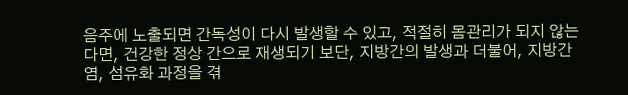음주에 노출되면 간독성이 다시 발생할 수 있고, 적절히 몸관리가 되지 않는다면, 건강한 정상 간으로 재생되기 보단, 지방간의 발생과 더불어, 지방간염, 섬유화 과정을 겪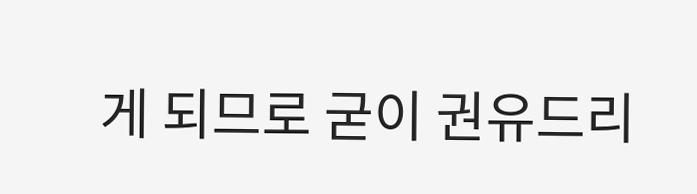게 되므로 굳이 권유드리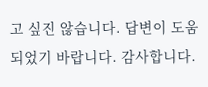고 싶진 않습니다. 답변이 도움되었기 바랍니다. 감사합니다.